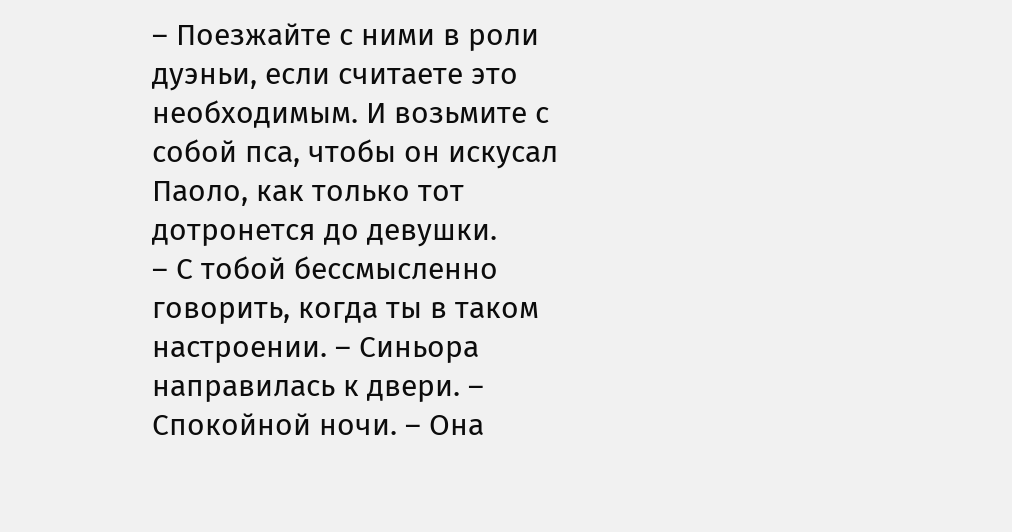– Поезжайте с ними в роли дуэньи, если считаете это необходимым. И возьмите с собой пса, чтобы он искусал Паоло, как только тот дотронется до девушки.
– С тобой бессмысленно говорить, когда ты в таком настроении. – Синьора направилась к двери. – Спокойной ночи. – Она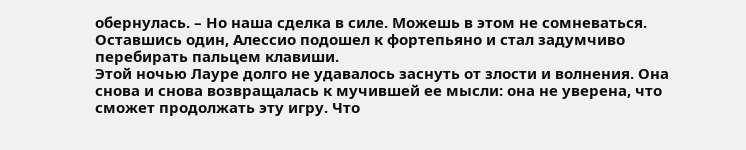обернулась. – Но наша сделка в силе. Можешь в этом не сомневаться.
Оставшись один, Алессио подошел к фортепьяно и стал задумчиво перебирать пальцем клавиши.
Этой ночью Лауре долго не удавалось заснуть от злости и волнения. Она снова и снова возвращалась к мучившей ее мысли: она не уверена, что сможет продолжать эту игру. Что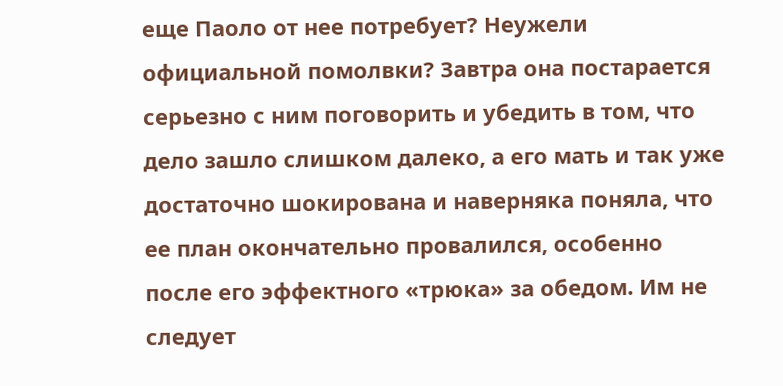еще Паоло от нее потребует? Неужели официальной помолвки? Завтра она постарается серьезно с ним поговорить и убедить в том, что дело зашло слишком далеко, а его мать и так уже достаточно шокирована и наверняка поняла, что ее план окончательно провалился, особенно после его эффектного «трюка» за обедом. Им не следует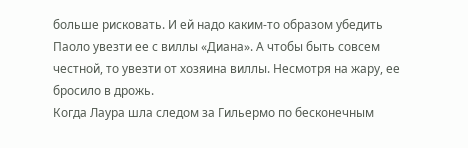больше рисковать. И ей надо каким-то образом убедить Паоло увезти ее с виллы «Диана». А чтобы быть совсем честной, то увезти от хозяина виллы. Несмотря на жару, ее бросило в дрожь.
Когда Лаура шла следом за Гильермо по бесконечным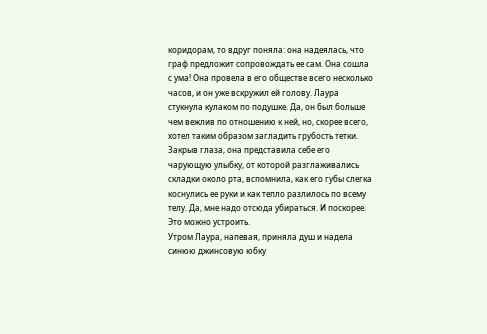коридорам, то вдруг поняла: она надеялась, что граф предложит сопровождать ее сам. Она сошла с ума! Она провела в его обществе всего несколько часов, и он уже вскружил ей голову. Лаура стукнула кулаком по подушке. Да, он был больше чем вежлив по отношению к ней, но, скорее всего, хотел таким образом загладить грубость тетки. Закрыв глаза, она представила себе его чарующую улыбку, от которой разглаживались складки около рта, вспомнила, как его губы слегка коснулись ее руки и как тепло разлилось по всему телу. Да, мне надо отсюда убираться. И поскорее. Это можно устроить.
Утром Лаура, напевая, приняла душ и надела синюю джинсовую юбку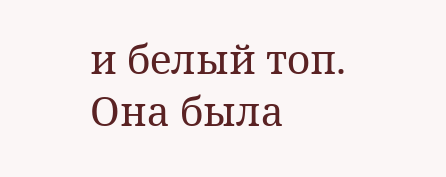и белый топ. Она была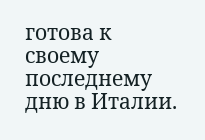готова к своему последнему дню в Италии.